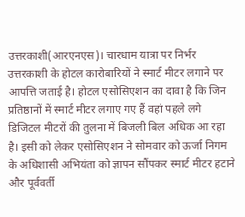उत्तरकाशी(आरएनएस)। चारधाम यात्रा पर निर्भर उत्तरकाशी के होटल कारोबारियों ने स्मार्ट मीटर लगाने पर आपत्ति जताई है। होटल एसोसिएशन का दावा है कि जिन प्रतिष्ठानों में स्मार्ट मीटर लगाए गए हैं वहां पहले लगे डिजिटल मीटरों की तुलना में बिजली बिल अधिक आ रहा है। इसी को लेकर एसोसिएशन ने सोमवार को ऊर्जा निगम के अधिशासी अभियंता को ज्ञापन सौंपकर स्मार्ट मीटर हटाने और पूर्ववर्ती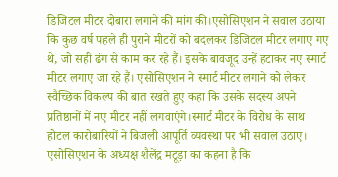डिजिटल मीटर दोबारा लगाने की मांग की।एसोसिएशन ने सवाल उठाया कि कुछ वर्ष पहले ही पुराने मीटरों को बदलकर डिजिटल मीटर लगाए गए थे, जो सही ढंग से काम कर रहे हैं। इसके बावजूद उन्हें हटाकर नए स्मार्ट मीटर लगाए जा रहे हैं। एसोसिएशन ने स्मार्ट मीटर लगाने को लेकर स्वैच्छिक विकल्प की बात रखते हुए कहा कि उसके सदस्य अपने प्रतिष्ठानों में नए मीटर नहीं लगवाएंगे।स्मार्ट मीटर के विरोध के साथ होटल कारोबारियों ने बिजली आपूर्ति व्यवस्था पर भी सवाल उठाए। एसोसिएशन के अध्यक्ष शैलेंद्र मटूड़ा का कहना है कि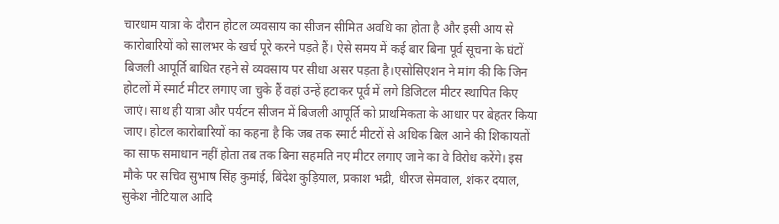चारधाम यात्रा के दौरान होटल व्यवसाय का सीजन सीमित अवधि का होता है और इसी आय से कारोबारियों को सालभर के खर्च पूरे करने पड़ते हैं। ऐसे समय में कई बार बिना पूर्व सूचना के घंटों बिजली आपूर्ति बाधित रहने से व्यवसाय पर सीधा असर पड़ता है।एसोसिएशन ने मांग की कि जिन होटलों में स्मार्ट मीटर लगाए जा चुके हैं वहां उन्हें हटाकर पूर्व में लगे डिजिटल मीटर स्थापित किए जाएं। साथ ही यात्रा और पर्यटन सीजन में बिजली आपूर्ति को प्राथमिकता के आधार पर बेहतर किया जाए। होटल कारोबारियों का कहना है कि जब तक स्मार्ट मीटरों से अधिक बिल आने की शिकायतों का साफ समाधान नहीं होता तब तक बिना सहमति नए मीटर लगाए जाने का वे विरोध करेंगे। इस मौके पर सचिव सुभाष सिंह कुमांई, बिंदेश कुड़ियाल, प्रकाश भद्री, धीरज सेमवाल, शंकर दयाल, सुकेश नौटियाल आदि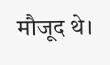मौजूद थे।